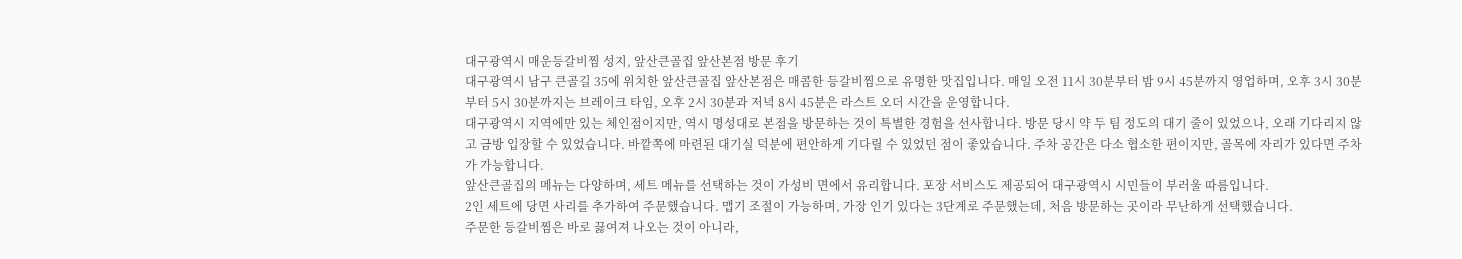대구광역시 매운등갈비찜 성지, 앞산큰골집 앞산본점 방문 후기
대구광역시 남구 큰골길 35에 위치한 앞산큰골집 앞산본점은 매콤한 등갈비찜으로 유명한 맛집입니다. 매일 오전 11시 30분부터 밤 9시 45분까지 영업하며, 오후 3시 30분부터 5시 30분까지는 브레이크 타임, 오후 2시 30분과 저녁 8시 45분은 라스트 오더 시간을 운영합니다.
대구광역시 지역에만 있는 체인점이지만, 역시 명성대로 본점을 방문하는 것이 특별한 경험을 선사합니다. 방문 당시 약 두 팀 정도의 대기 줄이 있었으나, 오래 기다리지 않고 금방 입장할 수 있었습니다. 바깥쪽에 마련된 대기실 덕분에 편안하게 기다릴 수 있었던 점이 좋았습니다. 주차 공간은 다소 협소한 편이지만, 골목에 자리가 있다면 주차가 가능합니다.
앞산큰골집의 메뉴는 다양하며, 세트 메뉴를 선택하는 것이 가성비 면에서 유리합니다. 포장 서비스도 제공되어 대구광역시 시민들이 부러울 따름입니다.
2인 세트에 당면 사리를 추가하여 주문했습니다. 맵기 조절이 가능하며, 가장 인기 있다는 3단계로 주문했는데, 처음 방문하는 곳이라 무난하게 선택했습니다.
주문한 등갈비찜은 바로 끓여져 나오는 것이 아니라,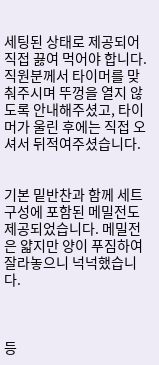세팅된 상태로 제공되어 직접 끓여 먹어야 합니다. 직원분께서 타이머를 맞춰주시며 뚜껑을 열지 않도록 안내해주셨고, 타이머가 울린 후에는 직접 오셔서 뒤적여주셨습니다.


기본 밑반찬과 함께 세트 구성에 포함된 메밀전도 제공되었습니다. 메밀전은 얇지만 양이 푸짐하여 잘라놓으니 넉넉했습니다.



등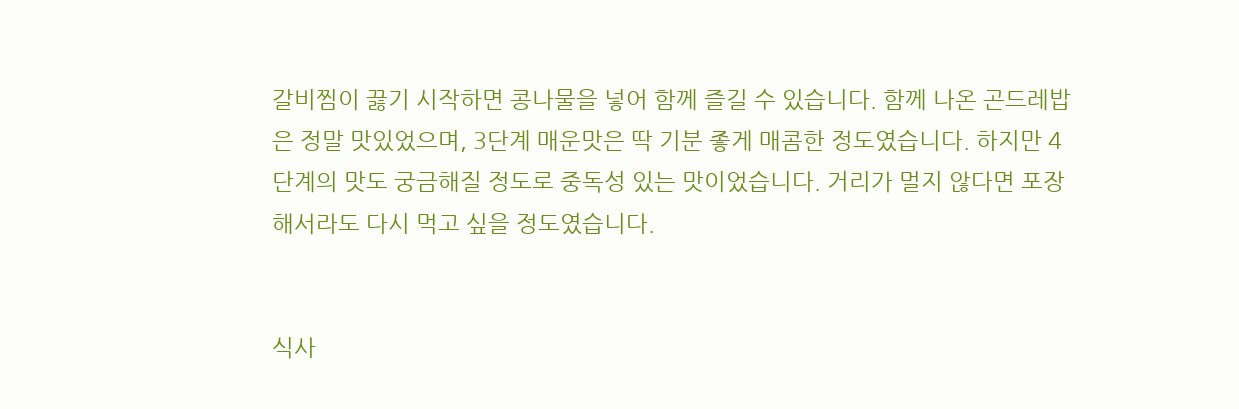갈비찜이 끓기 시작하면 콩나물을 넣어 함께 즐길 수 있습니다. 함께 나온 곤드레밥은 정말 맛있었으며, 3단계 매운맛은 딱 기분 좋게 매콤한 정도였습니다. 하지만 4단계의 맛도 궁금해질 정도로 중독성 있는 맛이었습니다. 거리가 멀지 않다면 포장해서라도 다시 먹고 싶을 정도였습니다.


식사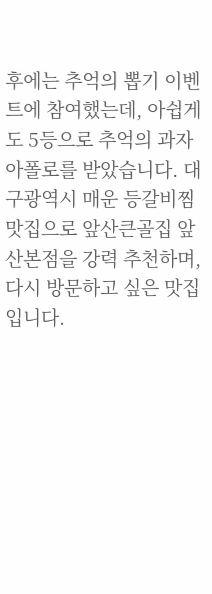후에는 추억의 뽑기 이벤트에 참여했는데, 아쉽게도 5등으로 추억의 과자 아폴로를 받았습니다. 대구광역시 매운 등갈비찜 맛집으로 앞산큰골집 앞산본점을 강력 추천하며, 다시 방문하고 싶은 맛집입니다.